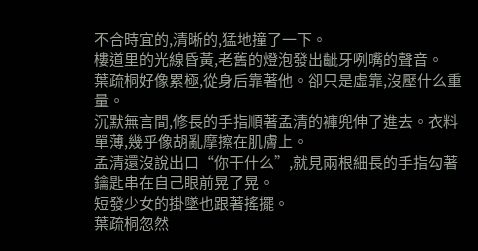不合時宜的,清晰的,猛地撞了一下。
樓道里的光線昏黃,老舊的燈泡發出齜牙咧嘴的聲音。
葉疏桐好像累極,從身后靠著他。卻只是虛靠,沒壓什么重量。
沉默無言間,修長的手指順著孟清的褲兜伸了進去。衣料單薄,幾乎像胡亂摩擦在肌膚上。
孟清還沒說出口“你干什么”,就見兩根細長的手指勾著鑰匙串在自己眼前晃了晃。
短發少女的掛墜也跟著搖擺。
葉疏桐忽然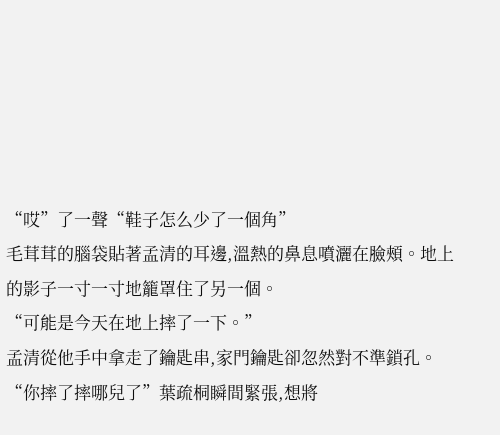“哎”了一聲“鞋子怎么少了一個角”
毛茸茸的腦袋貼著孟清的耳邊,溫熱的鼻息噴灑在臉頰。地上的影子一寸一寸地籠罩住了另一個。
“可能是今天在地上摔了一下。”
孟清從他手中拿走了鑰匙串,家門鑰匙卻忽然對不準鎖孔。
“你摔了摔哪兒了”葉疏桐瞬間緊張,想將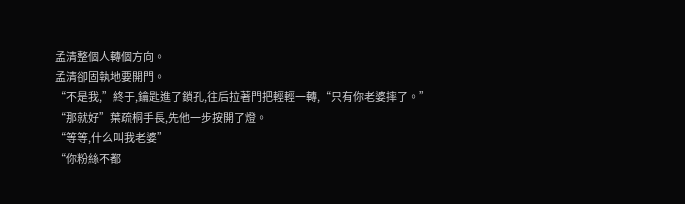孟清整個人轉個方向。
孟清卻固執地要開門。
“不是我,”終于,鑰匙進了鎖孔,往后拉著門把輕輕一轉,“只有你老婆摔了。”
“那就好”葉疏桐手長,先他一步按開了燈。
“等等,什么叫我老婆”
“你粉絲不都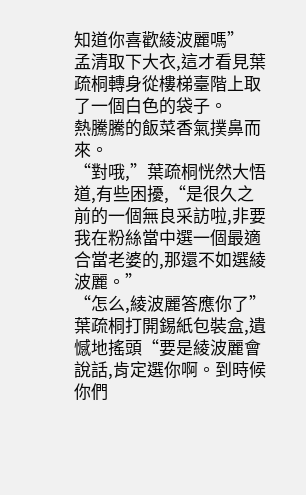知道你喜歡綾波麗嗎”
孟清取下大衣,這才看見葉疏桐轉身從樓梯臺階上取了一個白色的袋子。
熱騰騰的飯菜香氣撲鼻而來。
“對哦,”葉疏桐恍然大悟道,有些困擾,“是很久之前的一個無良采訪啦,非要我在粉絲當中選一個最適合當老婆的,那還不如選綾波麗。”
“怎么,綾波麗答應你了”
葉疏桐打開錫紙包裝盒,遺憾地搖頭“要是綾波麗會說話,肯定選你啊。到時候你們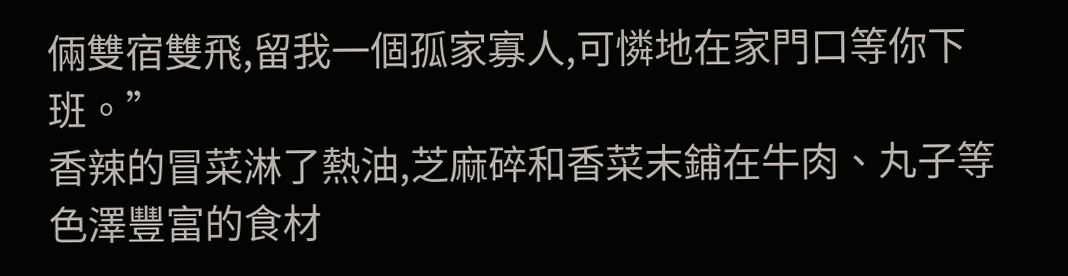倆雙宿雙飛,留我一個孤家寡人,可憐地在家門口等你下班。”
香辣的冒菜淋了熱油,芝麻碎和香菜末鋪在牛肉、丸子等色澤豐富的食材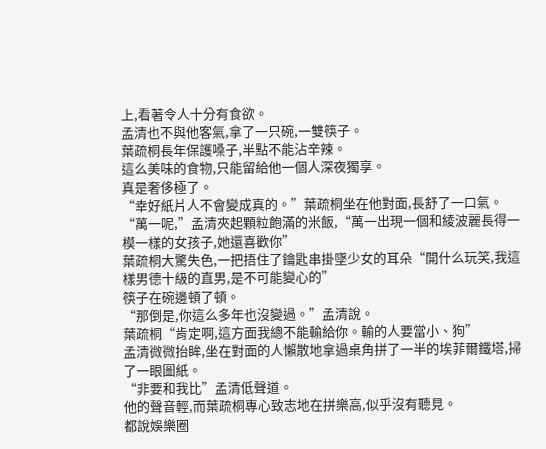上,看著令人十分有食欲。
孟清也不與他客氣,拿了一只碗,一雙筷子。
葉疏桐長年保護嗓子,半點不能沾辛辣。
這么美味的食物,只能留給他一個人深夜獨享。
真是奢侈極了。
“幸好紙片人不會變成真的。”葉疏桐坐在他對面,長舒了一口氣。
“萬一呢,”孟清夾起顆粒飽滿的米飯,“萬一出現一個和綾波麗長得一模一樣的女孩子,她還喜歡你”
葉疏桐大驚失色,一把捂住了鑰匙串掛墜少女的耳朵“開什么玩笑,我這樣男德十級的直男,是不可能變心的”
筷子在碗邊頓了頓。
“那倒是,你這么多年也沒變過。”孟清說。
葉疏桐“肯定啊,這方面我總不能輸給你。輸的人要當小、狗”
孟清微微抬眸,坐在對面的人懶散地拿過桌角拼了一半的埃菲爾鐵塔,掃了一眼圖紙。
“非要和我比”孟清低聲道。
他的聲音輕,而葉疏桐專心致志地在拼樂高,似乎沒有聽見。
都說娛樂圈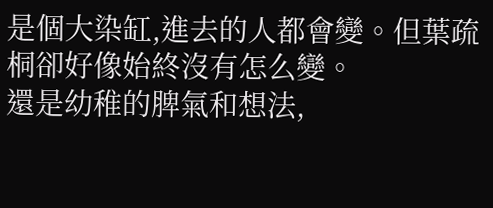是個大染缸,進去的人都會變。但葉疏桐卻好像始終沒有怎么變。
還是幼稚的脾氣和想法,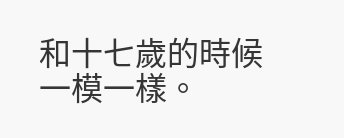和十七歲的時候一模一樣。